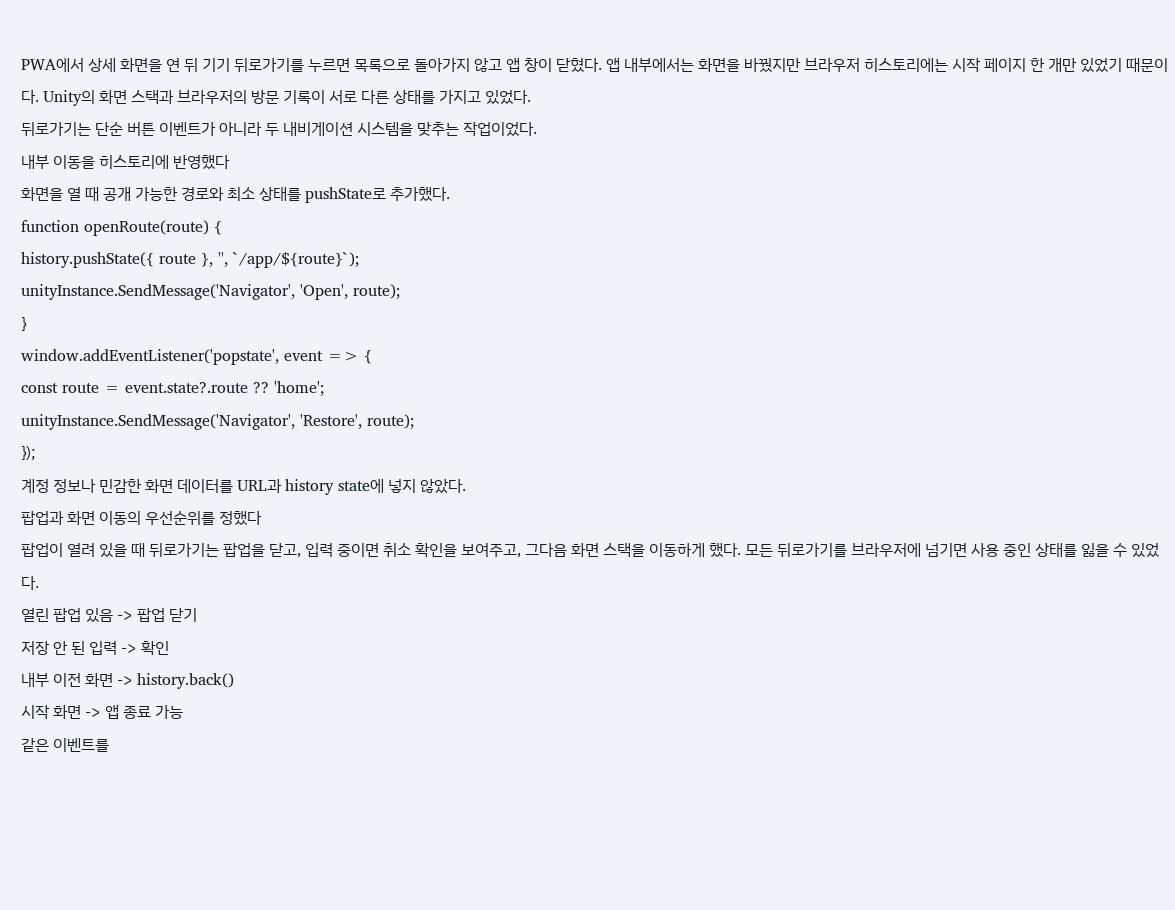PWA에서 상세 화면을 연 뒤 기기 뒤로가기를 누르면 목록으로 돌아가지 않고 앱 창이 닫혔다. 앱 내부에서는 화면을 바꿨지만 브라우저 히스토리에는 시작 페이지 한 개만 있었기 때문이다. Unity의 화면 스택과 브라우저의 방문 기록이 서로 다른 상태를 가지고 있었다.
뒤로가기는 단순 버튼 이벤트가 아니라 두 내비게이션 시스템을 맞추는 작업이었다.
내부 이동을 히스토리에 반영했다
화면을 열 때 공개 가능한 경로와 최소 상태를 pushState로 추가했다.
function openRoute(route) {
history.pushState({ route }, '', `/app/${route}`);
unityInstance.SendMessage('Navigator', 'Open', route);
}
window.addEventListener('popstate', event => {
const route = event.state?.route ?? 'home';
unityInstance.SendMessage('Navigator', 'Restore', route);
});
계정 정보나 민감한 화면 데이터를 URL과 history state에 넣지 않았다.
팝업과 화면 이동의 우선순위를 정했다
팝업이 열려 있을 때 뒤로가기는 팝업을 닫고, 입력 중이면 취소 확인을 보여주고, 그다음 화면 스택을 이동하게 했다. 모든 뒤로가기를 브라우저에 넘기면 사용 중인 상태를 잃을 수 있었다.
열린 팝업 있음 -> 팝업 닫기
저장 안 된 입력 -> 확인
내부 이전 화면 -> history.back()
시작 화면 -> 앱 종료 가능
같은 이벤트를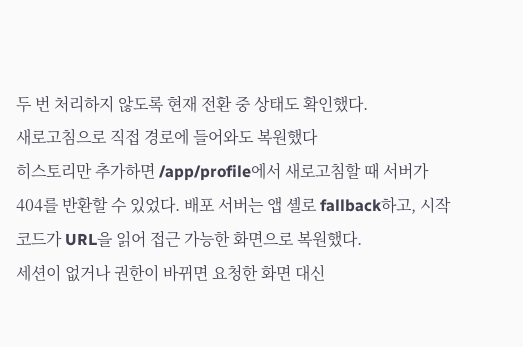두 번 처리하지 않도록 현재 전환 중 상태도 확인했다.
새로고침으로 직접 경로에 들어와도 복원했다
히스토리만 추가하면 /app/profile에서 새로고침할 때 서버가 404를 반환할 수 있었다. 배포 서버는 앱 셸로 fallback하고, 시작 코드가 URL을 읽어 접근 가능한 화면으로 복원했다.
세션이 없거나 권한이 바뀌면 요청한 화면 대신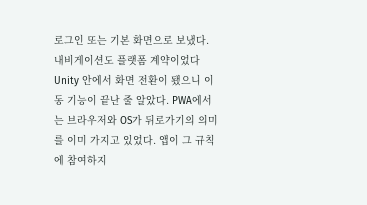로그인 또는 기본 화면으로 보냈다.
내비게이션도 플랫폼 계약이었다
Unity 안에서 화면 전환이 됐으니 이동 기능이 끝난 줄 알았다. PWA에서는 브라우저와 OS가 뒤로가기의 의미를 이미 가지고 있었다. 앱이 그 규칙에 참여하지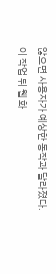않으면 사용자가 예상한 동작과 달라졌다.
이 작업 뒤 웹 화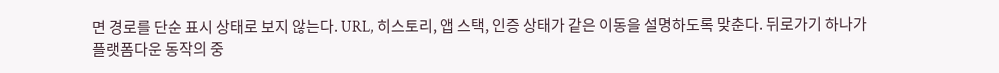면 경로를 단순 표시 상태로 보지 않는다. URL, 히스토리, 앱 스택, 인증 상태가 같은 이동을 설명하도록 맞춘다. 뒤로가기 하나가 플랫폼다운 동작의 중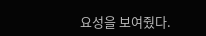요성을 보여줬다.